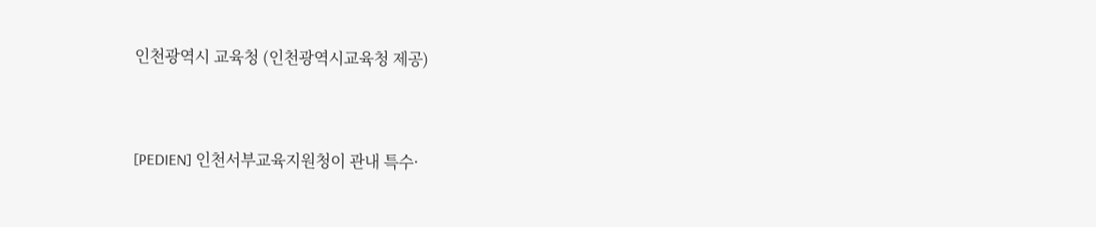인천광역시 교육청 (인천광역시교육청 제공)



[PEDIEN] 인천서부교육지원청이 관내 특수·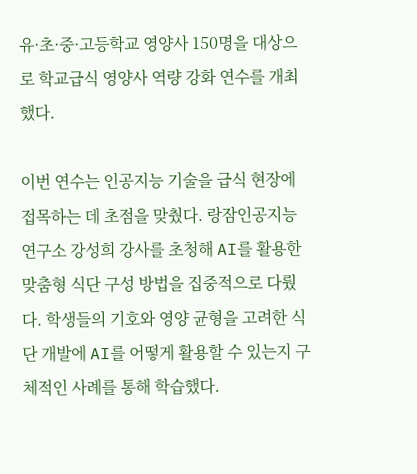유·초·중·고등학교 영양사 150명을 대상으로 학교급식 영양사 역량 강화 연수를 개최했다.

이번 연수는 인공지능 기술을 급식 현장에 접목하는 데 초점을 맞췄다. 랑잠인공지능연구소 강성희 강사를 초청해 AI를 활용한 맞춤형 식단 구성 방법을 집중적으로 다뤘다. 학생들의 기호와 영양 균형을 고려한 식단 개발에 AI를 어떻게 활용할 수 있는지 구체적인 사례를 통해 학습했다.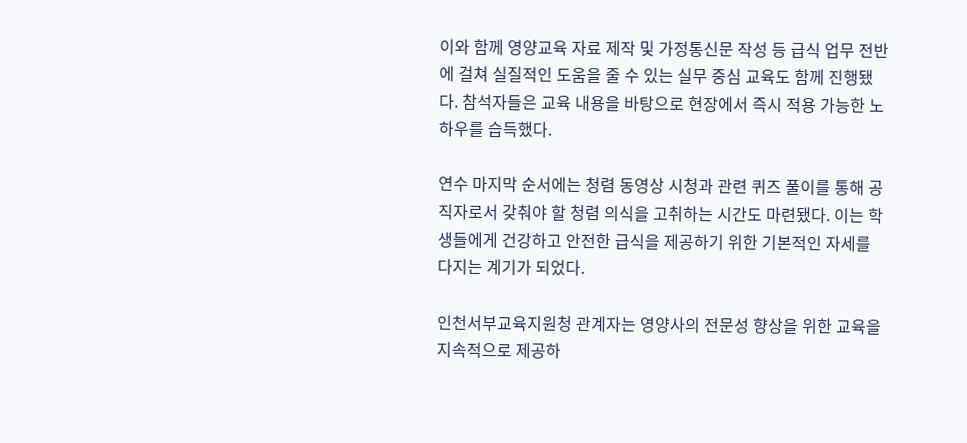이와 함께 영양교육 자료 제작 및 가정통신문 작성 등 급식 업무 전반에 걸쳐 실질적인 도움을 줄 수 있는 실무 중심 교육도 함께 진행됐다. 참석자들은 교육 내용을 바탕으로 현장에서 즉시 적용 가능한 노하우를 습득했다.

연수 마지막 순서에는 청렴 동영상 시청과 관련 퀴즈 풀이를 통해 공직자로서 갖춰야 할 청렴 의식을 고취하는 시간도 마련됐다. 이는 학생들에게 건강하고 안전한 급식을 제공하기 위한 기본적인 자세를 다지는 계기가 되었다.

인천서부교육지원청 관계자는 영양사의 전문성 향상을 위한 교육을 지속적으로 제공하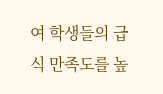여 학생들의 급식 만족도를 높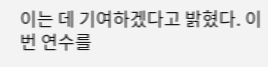이는 데 기여하겠다고 밝혔다. 이번 연수를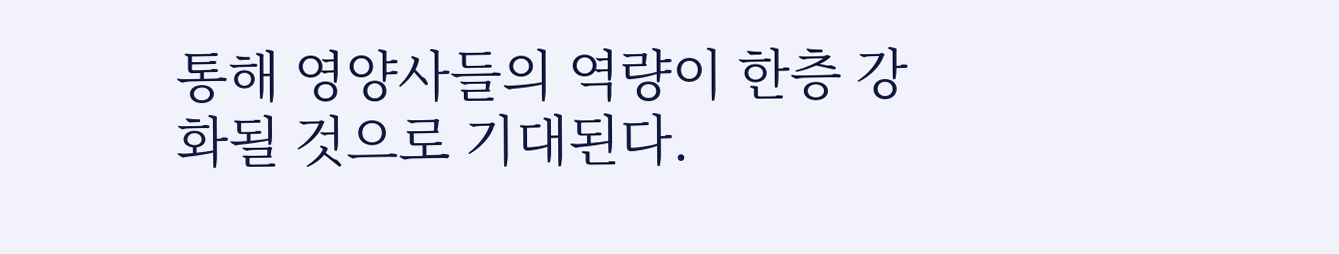통해 영양사들의 역량이 한층 강화될 것으로 기대된다.